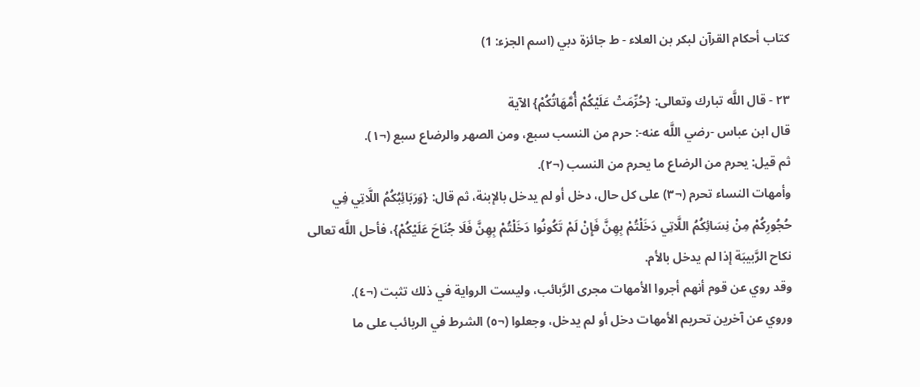كتاب أحكام القرآن لبكر بن العلاء - ط جائزة دبي (اسم الجزء: 1)

٢٣ - قال اللَّه تبارك وتعالى: {حُرِّمَتْ عَلَيْكُمْ أُمَّهَاتُكُمْ} الآية
قال ابن عباس -رضي اللَّه عنه-: حرم من النسب سبع، ومن الصهر والرضاع سبع (¬١).
ثم قيل: يحرم من الرضاع ما يحرم من النسب (¬٢).
وأمهات النساء تحرم (¬٣) على كل حال، دخل أو لم يدخل بالإبنة، ثم قال: {وَرَبَائِبُكُمُ اللَّاتِي فِي حُجُورِكُمْ مِنْ نِسَائِكُمُ اللَّاتِي دَخَلْتُمْ بِهِنَّ فَإِنْ لَمْ تَكُونُوا دَخَلْتُمْ بِهِنَّ فَلَا جُنَاحَ عَلَيْكُمْ}، فأحل اللَّه تعالى نكاح الرَّبيبَة إذا لم يدخل بالأم.
وقد روي عن قوم أنهم أجروا الأمهات مجرى الرَّبائب، وليست الرواية في ذلك تثبت (¬٤).
وروي عن آخرين تحريم الأمهات دخل أو لم يدخل، وجعلوا (¬٥) الشرط في الربائب على ما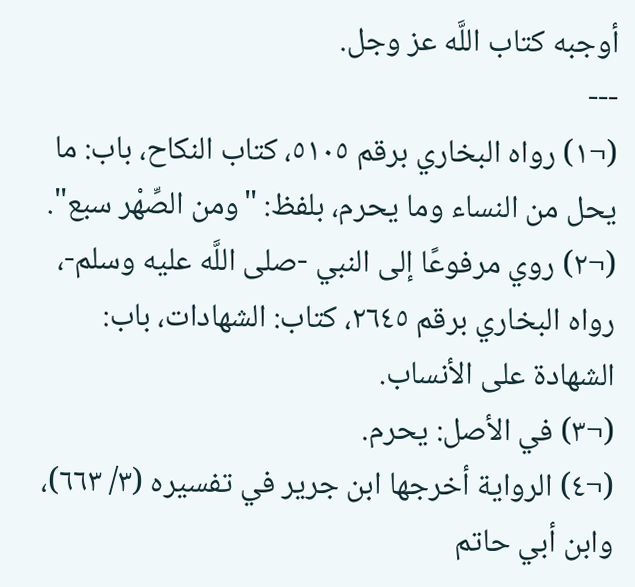أوجبه كتاب اللَّه عز وجل.
---
(¬١) رواه البخاري برقم ٥١٠٥، كتاب النكاح، باب: ما يحل من النساء وما يحرم، بلفظ: "ومن الصِّهْر سبع".
(¬٢) روي مرفوعًا إلى النبي -صلى اللَّه عليه وسلم-، رواه البخاري برقم ٢٦٤٥، كتاب: الشهادات، باب: الشهادة على الأنساب.
(¬٣) في الأصل: يحرم.
(¬٤) الرواية أخرجها ابن جرير في تفسيره (٣/ ٦٦٣)، وابن أبي حاتم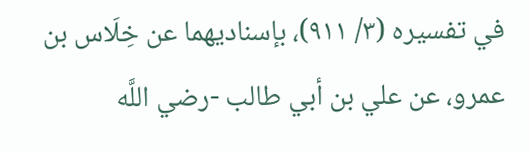في تفسيره (٣/ ٩١١)، بإسناديهما عن خِلَاس بن عمرو، عن علي بن أبي طالب -رضي اللَّه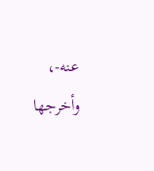عنه-، وأخرجها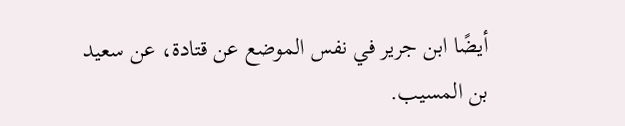أيضًا ابن جرير في نفس الموضع عن قتادة، عن سعيد بن المسيب.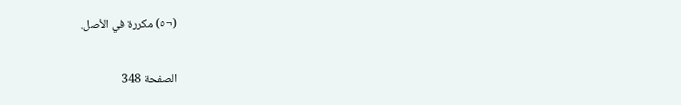(¬٥) مكررة في الأصل.

الصفحة 348